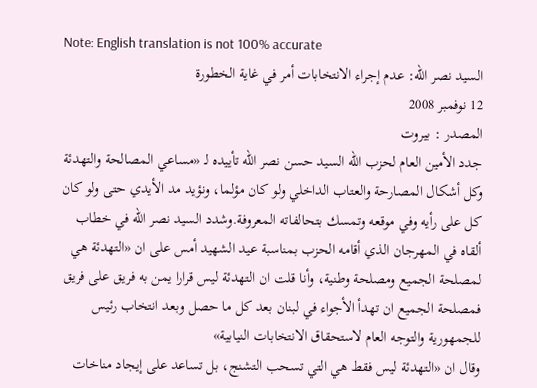Note: English translation is not 100% accurate
السيد نصر الله: عدم إجراء الانتخابات أمر في غاية الخطورة
12 نوفمبر 2008
المصدر : بيروت
جدد الأمين العام لحزب الله السيد حسن نصر الله تأييده لـ «مساعي المصالحة والتهدئة وكل أشكال المصارحة والعتاب الداخلي ولو كان مؤلما، ونؤيد مد الأيدي حتى ولو كان كل على رأيه وفي موقعه وتمسك بتحالفاته المعروفة.وشدد السيد نصر الله في خطاب ألقاه في المهرجان الذي أقامه الحزب بمناسبة عيد الشهيد أمس على ان «التهدئة هي لمصلحة الجميع ومصلحة وطنية، وأنا قلت ان التهدئة ليس قرارا يمن به فريق على فريق فمصلحة الجميع ان تهدأ الأجواء في لبنان بعد كل ما حصل وبعد انتخاب رئيس للجمهورية والتوجه العام لاستحقاق الانتخابات النيابية»
وقال ان «التهدئة ليس فقط هي التي تسحب التشنج، بل تساعد على إيجاد مناخات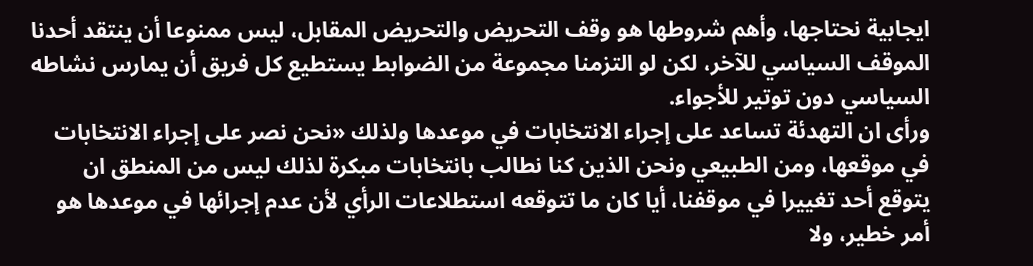ايجابية نحتاجها، وأهم شروطها هو وقف التحريض والتحريض المقابل، ليس ممنوعا أن ينتقد أحدنا الموقف السياسي للآخر، لكن لو التزمنا مجموعة من الضوابط يستطيع كل فريق أن يمارس نشاطه السياسي دون توتير للأجواء.
ورأى ان التهدئة تساعد على إجراء الانتخابات في موعدها ولذلك «نحن نصر على إجراء الانتخابات في موقعها، ومن الطبيعي ونحن الذين كنا نطالب بانتخابات مبكرة لذلك ليس من المنطق ان يتوقع أحد تغييرا في موقفنا، أيا كان ما تتوقعه استطلاعات الرأي لأن عدم إجرائها في موعدها هو أمر خطير، ولا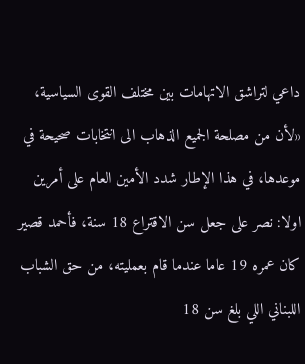داعي لتراشق الاتهامات بين مختلف القوى السياسية، «لأن من مصلحة الجميع الذهاب الى انتخابات صحيحة في موعدها، في هذا الإطار شدد الأمين العام على أمرين اولا: نصر على جعل سن الاقتراع 18 سنة، فأحمد قصير كان عمره 19 عاما عندما قام بعمليته، من حق الشباب اللبناني اللي بلغ سن 18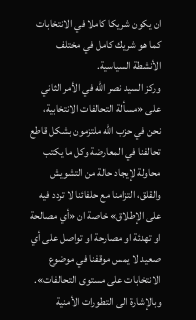ان يكون شريكا كاملا في الانتخابات كما هو شريك كامل في مختلف الأنشطة السياسية.
وركز السيد نصر الله في الأمر الثاني على «مسألة التحالفات الانتخابية، نحن في حزب الله ملتزمون بشكل قاطع تحالفنا في المعارضة وكل ما يكتب محاولة لإيجاد حالة من التشويش والقلق، التزامنا مع حلفائنا لا تردد فيه على الإطلاق» خاصة ان «أي مصالحة او تهدئة او مصارحة او تواصل على أي صعيد لا يمس موقفنا في موضوع الانتخابات على مستوى التحالفات».
وبالإشارة الى التطورات الأمنية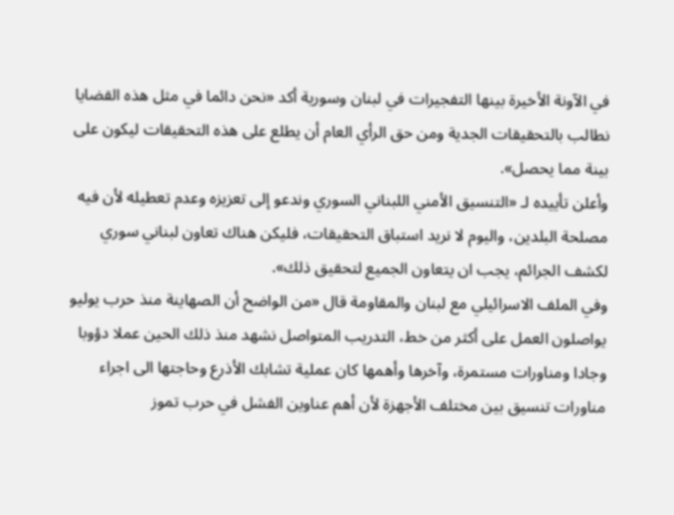في الآونة الأخيرة بينها التفجيرات في لبنان وسورية أكد «نحن دائما في مثل هذه القضايا نطالب بالتحقيقات الجدية ومن حق الرأي العام أن يطلع على هذه التحقيقات ليكون على بينة مما يحصل».
وأعلن تأييده لـ «التنسيق الأمني اللبناني السوري وندعو إلى تعزيزه وعدم تعطيله لأن فيه مصلحة البلدين، واليوم لا نريد استباق التحقيقات، فليكن هناك تعاون لبناني سوري لكشف الجرائم، يجب ان يتعاون الجميع لتحقيق ذلك».
وفي الملف الاسرائيلي مع لبنان والمقاومة قال «من الواضح أن الصهاينة منذ حرب يوليو يواصلون العمل على أكثر من خط، التدريب المتواصل نشهد منذ ذلك الحين عملا دؤوبا وجادا ومناورات مستمرة، وآخرها وأهمها كان عملية تشابك الأذرع وحاجتها الى اجراء مناورات تنسيق بين مختلف الأجهزة لأن أهم عناوين الفشل في حرب تموز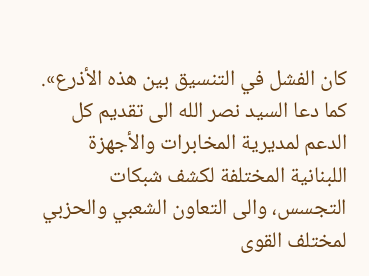كان الفشل في التنسيق بين هذه الأذرع».
كما دعا السيد نصر الله الى تقديم كل الدعم لمديرية المخابرات والأجهزة اللبنانية المختلفة لكشف شبكات التجسس، والى التعاون الشعبي والحزبي لمختلف القوى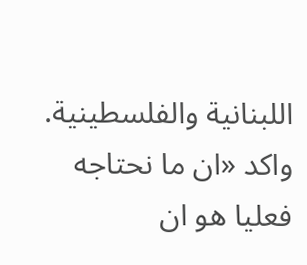اللبنانية والفلسطينية.
واكد «ان ما نحتاجه فعليا هو ان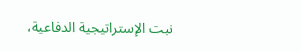نبت الإستراتيجية الدفاعية،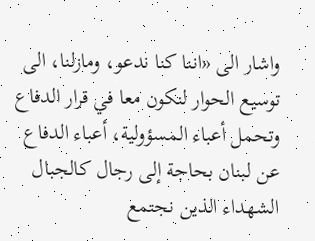واشار الى «اننا كنا ندعو، ومازلنا، الى توسيع الحوار لنكون معا في قرار الدفاع وتحمل أعباء المسؤولية، أعباء الدفاع عن لبنان بحاجة إلى رجال كالجبال الشهداء الذين نجتمع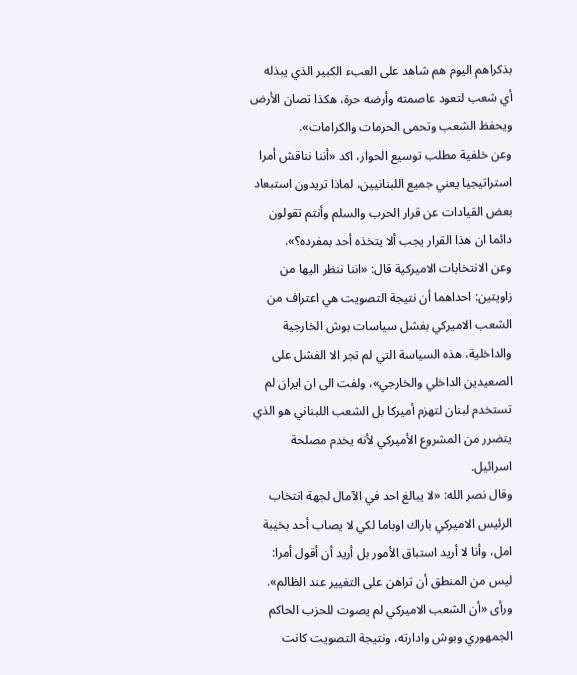بذكراهم اليوم هم شاهد على العبء الكبير الذي يبذله أي شعب لتعود عاصمته وأرضه حرة، هكذا تصان الأرض ويحفظ الشعب وتحمى الحرمات والكرامات».
وعن خلفية مطلب توسيع الحوار، اكد «أننا نناقش أمرا استراتيجيا يعني جميع اللبنانيين، لماذا تريدون استبعاد بعض القيادات عن قرار الحرب والسلم وأنتم تقولون دائما ان هذا القرار يجب ألا يتخذه أحد بمفرده؟».
وعن الانتخابات الاميركية قال: «اننا ننظر اليها من زاويتين: احداهما أن نتيجة التصويت هي اعتراف من الشعب الاميركي بفشل سياسات بوش الخارجية والداخلية، هذه السياسة التي لم تجر الا الفشل على الصعيدين الداخلي والخارجي»، ولفت الى ان ايران لم تستخدم لبنان لتهزم أميركا بل الشعب اللبناني هو الذي يتضرر من المشروع الأميركي لأنه يخدم مصلحة اسرائيل.
وقال نصر الله: «لا يبالغ احد في الآمال لجهة انتخاب الرئيس الاميركي باراك اوباما لكي لا يصاب أحد بخيبة امل، وأنا لا أريد استباق الأمور بل أريد أن أقول أمرا: ليس من المنطق أن تراهن على التغيير عند الظالم».
ورأى «أن الشعب الاميركي لم يصوت للحزب الحاكم الجمهوري وبوش وادارته، ونتيجة التصويت كانت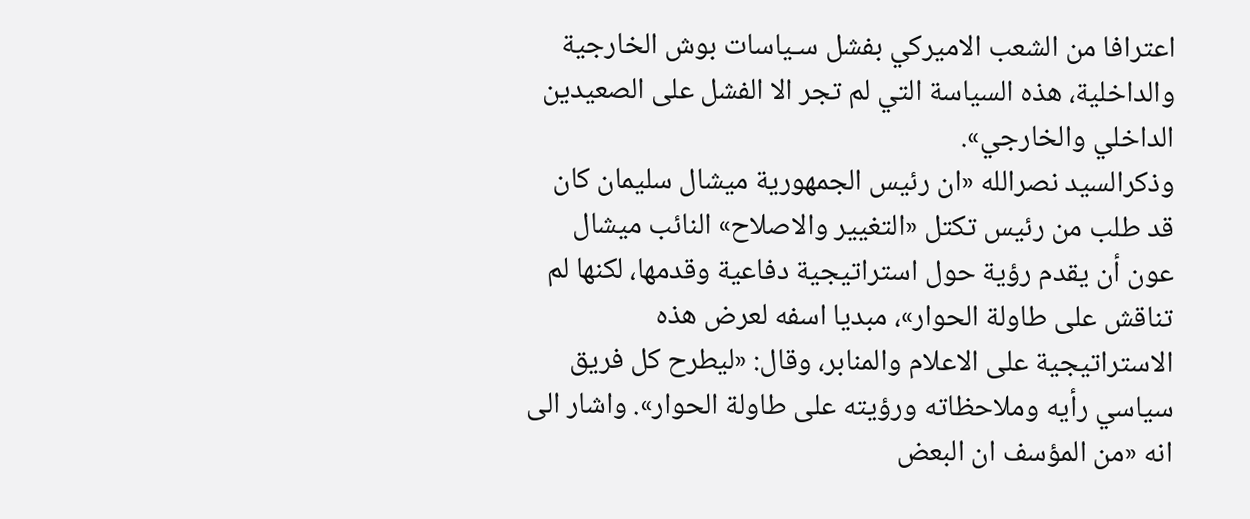اعترافا من الشعب الاميركي بفشل سـياسات بوش الخارجية والداخلية، هذه السياسة التي لم تجر الا الفشل على الصعيدين الداخلي والخارجي».
وذكرالسيد نصرالله «ان رئيس الجمهورية ميشال سليمان كان قد طلب من رئيس تكتل «التغيير والاصلاح» النائب ميشال عون أن يقدم رؤية حول استراتيجية دفاعية وقدمها، لكنها لم تناقش على طاولة الحوار»، مبديا اسفه لعرض هذه الاستراتيجية على الاعلام والمنابر، وقال: «ليطرح كل فريق سياسي رأيه وملاحظاته ورؤيته على طاولة الحوار». واشار الى انه «من المؤسف ان البعض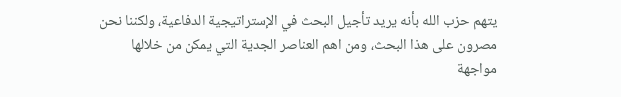يتهم حزب الله بأنه يريد تأجيل البحث في الإستراتيجية الدفاعية، ولكننا نحن مصرون على هذا البحث، ومن اهم العناصر الجدية التي يمكن من خلالها مواجهة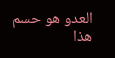العدو هو حسم هذا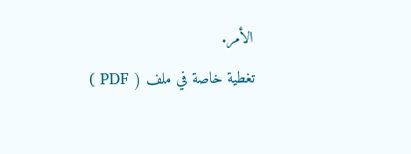الأمر.
تغطية خاصة في ملف ( PDF )